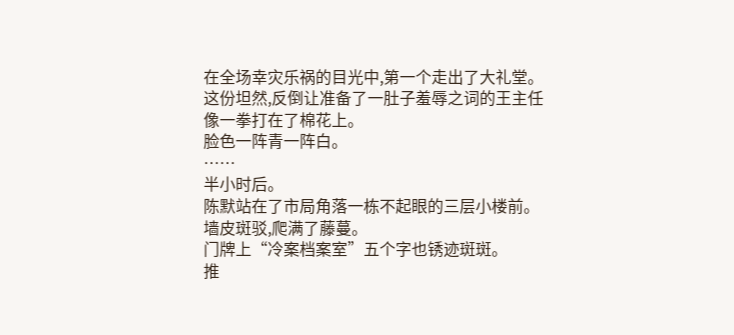在全场幸灾乐祸的目光中,第一个走出了大礼堂。
这份坦然,反倒让准备了一肚子羞辱之词的王主任像一拳打在了棉花上。
脸色一阵青一阵白。
……
半小时后。
陈默站在了市局角落一栋不起眼的三层小楼前。
墙皮斑驳,爬满了藤蔓。
门牌上“冷案档案室”五个字也锈迹斑斑。
推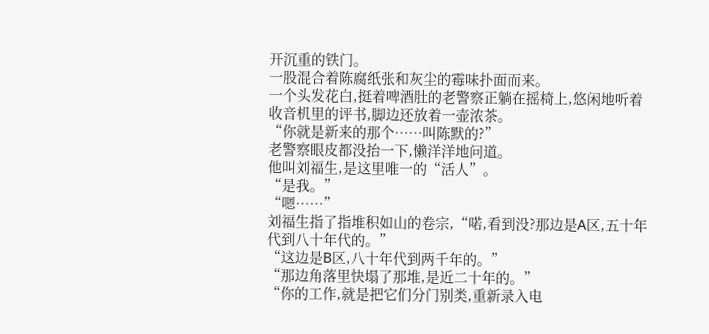开沉重的铁门。
一股混合着陈腐纸张和灰尘的霉味扑面而来。
一个头发花白,挺着啤酒肚的老警察正躺在摇椅上,悠闲地听着收音机里的评书,脚边还放着一壶浓茶。
“你就是新来的那个……叫陈默的?”
老警察眼皮都没抬一下,懒洋洋地问道。
他叫刘福生,是这里唯一的“活人”。
“是我。”
“嗯……”
刘福生指了指堆积如山的卷宗,“喏,看到没?那边是A区,五十年代到八十年代的。”
“这边是B区,八十年代到两千年的。”
“那边角落里快塌了那堆,是近二十年的。”
“你的工作,就是把它们分门别类,重新录入电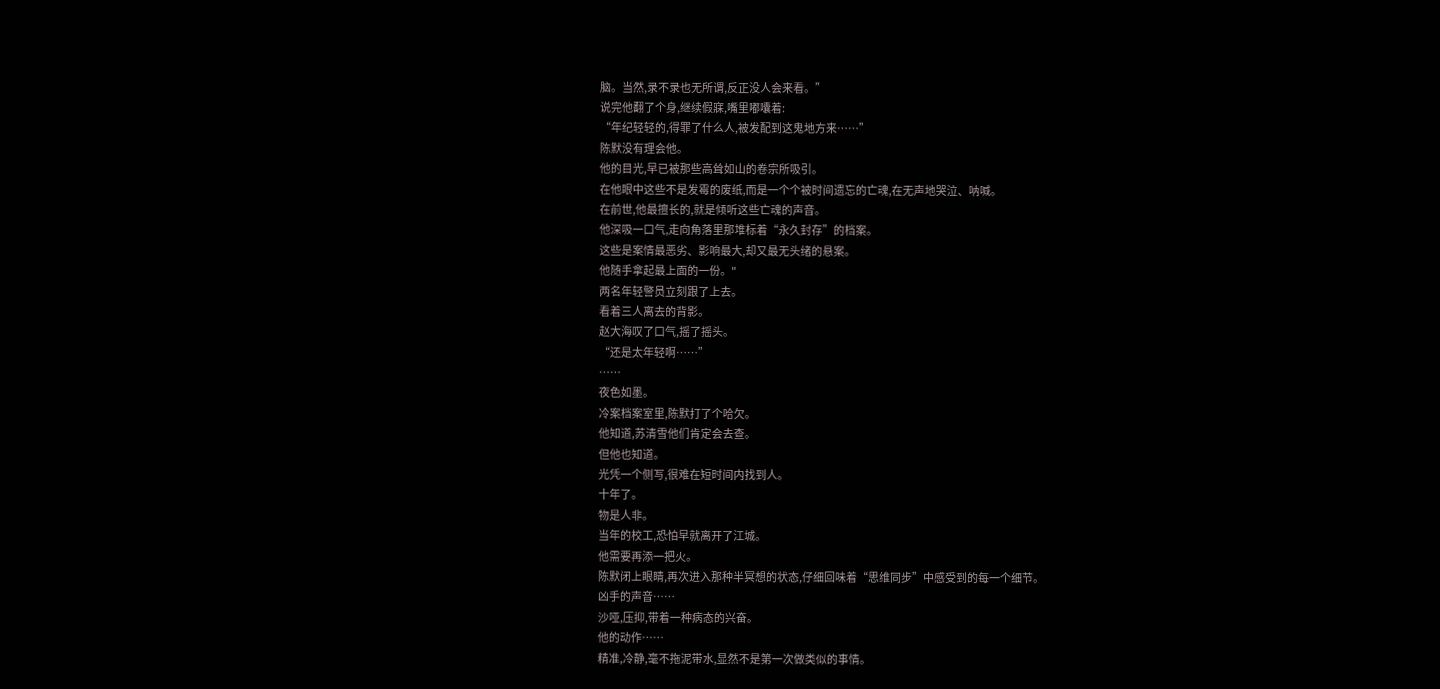脑。当然,录不录也无所谓,反正没人会来看。”
说完他翻了个身,继续假寐,嘴里嘟囔着:
“年纪轻轻的,得罪了什么人,被发配到这鬼地方来……”
陈默没有理会他。
他的目光,早已被那些高耸如山的卷宗所吸引。
在他眼中这些不是发霉的废纸,而是一个个被时间遗忘的亡魂,在无声地哭泣、呐喊。
在前世,他最擅长的,就是倾听这些亡魂的声音。
他深吸一口气,走向角落里那堆标着“永久封存”的档案。
这些是案情最恶劣、影响最大,却又最无头绪的悬案。
他随手拿起最上面的一份。"
两名年轻警员立刻跟了上去。
看着三人离去的背影。
赵大海叹了口气,摇了摇头。
“还是太年轻啊……”
……
夜色如墨。
冷案档案室里,陈默打了个哈欠。
他知道,苏清雪他们肯定会去查。
但他也知道。
光凭一个侧写,很难在短时间内找到人。
十年了。
物是人非。
当年的校工,恐怕早就离开了江城。
他需要再添一把火。
陈默闭上眼睛,再次进入那种半冥想的状态,仔细回味着“思维同步”中感受到的每一个细节。
凶手的声音……
沙哑,压抑,带着一种病态的兴奋。
他的动作……
精准,冷静,毫不拖泥带水,显然不是第一次做类似的事情。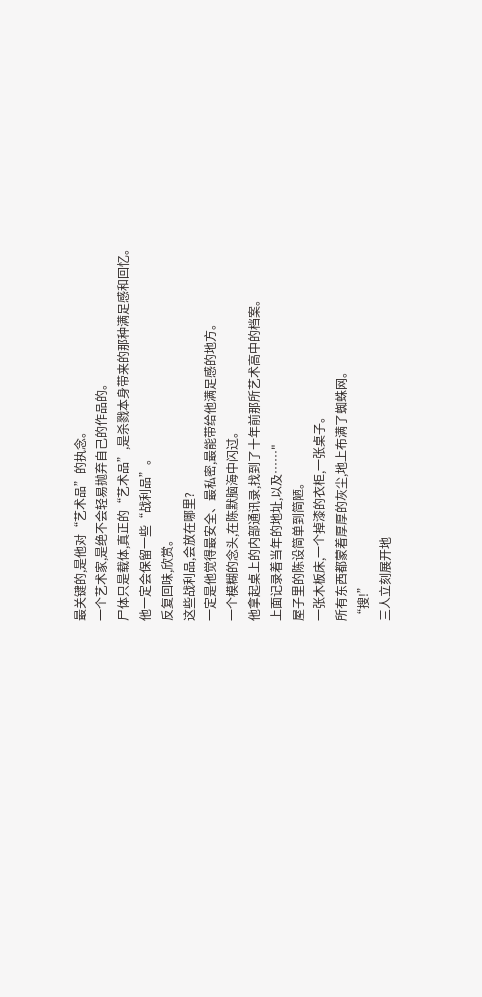最关键的,是他对“艺术品”的执念。
一个艺术家,是绝不会轻易抛弃自己的作品的。
尸体只是载体,真正的“艺术品”,是杀戮本身带来的那种满足感和回忆。
他一定会保留一些“战利品”。
反复回味,欣赏。
这些战利品,会放在哪里?
一定是他觉得最安全、最私密,最能带给他满足感的地方。
一个模糊的念头,在陈默脑海中闪过。
他拿起桌上的内部通讯录,找到了十年前那所艺术高中的档案。
上面记录着当年的地址,以及……"
屋子里的陈设简单到简陋。
一张木板床,一个掉漆的衣柜,一张桌子。
所有东西都蒙着厚厚的灰尘,地上布满了蜘蛛网。
“搜!”
三人立刻展开地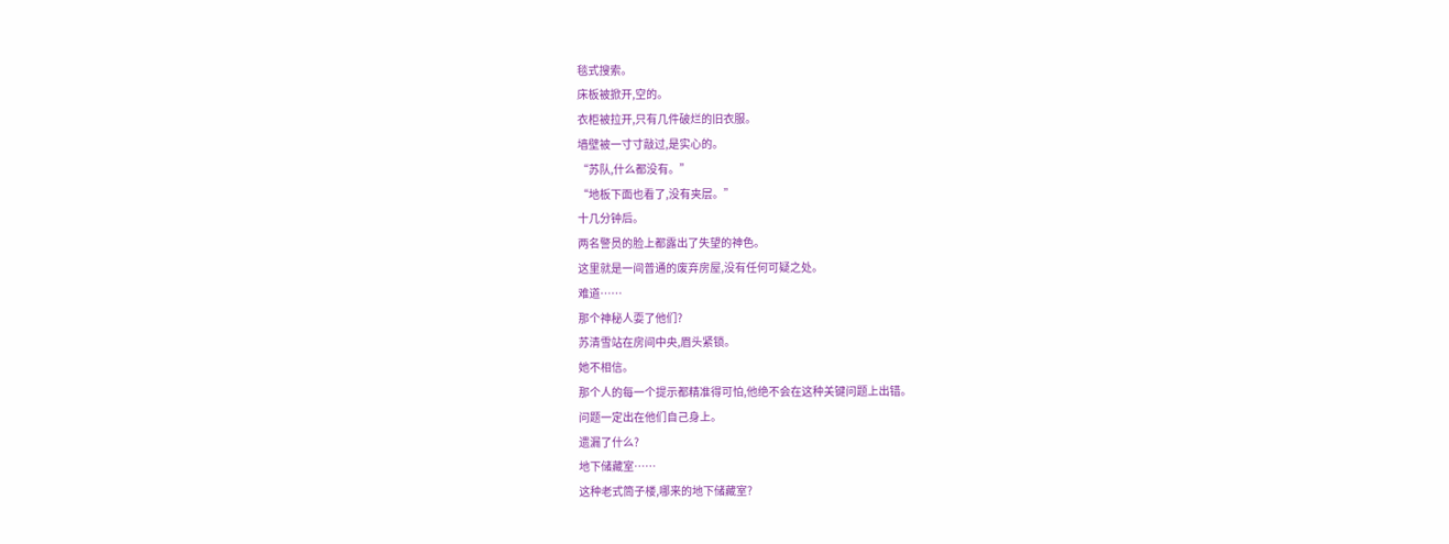毯式搜索。
床板被掀开,空的。
衣柜被拉开,只有几件破烂的旧衣服。
墙壁被一寸寸敲过,是实心的。
“苏队,什么都没有。”
“地板下面也看了,没有夹层。”
十几分钟后。
两名警员的脸上都露出了失望的神色。
这里就是一间普通的废弃房屋,没有任何可疑之处。
难道……
那个神秘人耍了他们?
苏清雪站在房间中央,眉头紧锁。
她不相信。
那个人的每一个提示都精准得可怕,他绝不会在这种关键问题上出错。
问题一定出在他们自己身上。
遗漏了什么?
地下储藏室……
这种老式筒子楼,哪来的地下储藏室?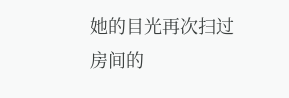她的目光再次扫过房间的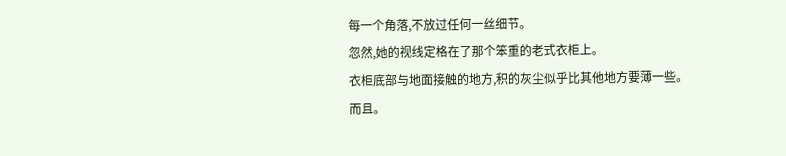每一个角落,不放过任何一丝细节。
忽然,她的视线定格在了那个笨重的老式衣柜上。
衣柜底部与地面接触的地方,积的灰尘似乎比其他地方要薄一些。
而且。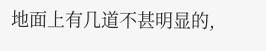地面上有几道不甚明显的,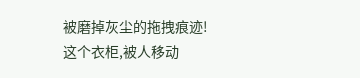被磨掉灰尘的拖拽痕迹!
这个衣柜,被人移动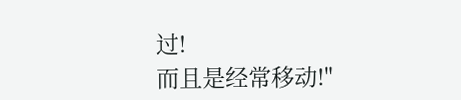过!
而且是经常移动!"